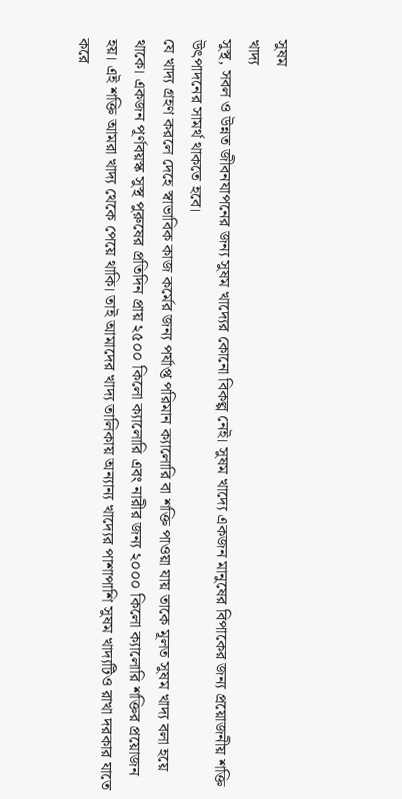সুষম
খাদ্য
সুস্থ, সবল ও উন্নত জীবনযাপনের জন্য সুষম খাদ্যের কোনো বিকল্প নেই। সুষম খাদ্যে একজন মানুষের বিপাকের জন্য প্রয়োজনীয় শক্তি উৎপাদনের সামর্থ থাকতে হবে।
যে খাদ্য গ্রহণ করলে দেহে স্বাভাবিক কাজ কর্মের জন্য পর্যাপ্ত পরিমান ক্যালোরি বা শক্তি পাওয়া যায় তাকে মূলত সুষম খাদ্য বলা হয়ে থাকে। একজন পূর্ণবয়স্ক সুস্থ পুরুষের প্রতিদিন প্রায় ২৫০০ কিলো ক্যালোরি এবং নারীর জন্য ২০০০ কিলো ক্যালোরি শক্তির প্রয়োজন হয়। এই শক্তি আমরা খাদ্য থেকে পেয়ে থাকি। তাই আমাদের খাদ্য তালিকায় অন্যান্য খাদ্যের পাশাপাশি সুষম খাদ্যটিও রাখা দরকার যাতে করে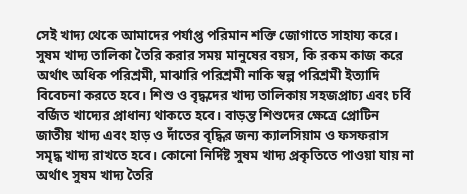সেই খাদ্য থেকে আমাদের পর্যাপ্ত পরিমান শক্তি জোগাতে সাহায্য করে।
সুষম খাদ্য তালিকা তৈরি করার সময় মানুষের বয়স, কি রকম কাজ করে অর্থাৎ অধিক পরিশ্রমী, মাঝারি পরিশ্রমী নাকি স্বল্প পরিশ্রমী ইত্যাদি বিবেচনা করতে হবে। শিশু ও বৃদ্ধদের খাদ্য তালিকায় সহজপ্রাচ্য এবং চর্বি বর্জিত খাদ্যের প্রাধান্য থাকতে হবে। বাড়ন্ত শিশুদের ক্ষেত্রে প্রোটিন জাতীয় খাদ্য এবং হাড় ও দাঁতের বৃদ্ধির জন্য ক্যালসিয়াম ও ফসফরাস সমৃদ্ধ খাদ্য রাখতে হবে। কোনো নির্দিষ্ট সুষম খাদ্য প্রকৃতিতে পাওয়া যায় না অর্থাৎ সুষম খাদ্য তৈরি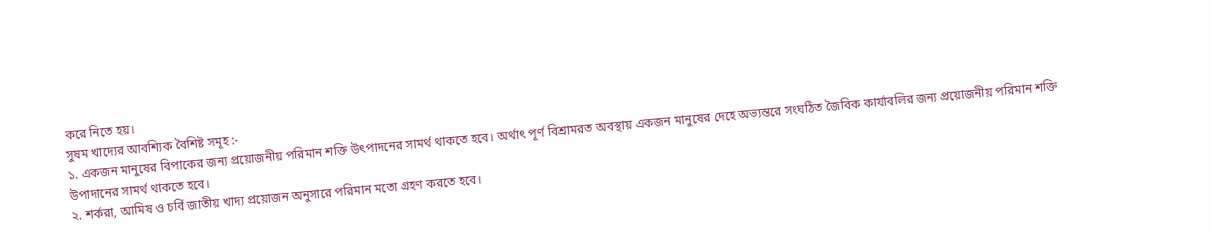করে নিতে হয়।
সুষম খাদ্যের আবশ্যিক বৈশিষ্ট সমূহ :-
১. একজন মানুষের বিপাকের জন্য প্রয়োজনীয় পরিমান শক্তি উৎপাদনের সামর্থ থাকতে হবে। অর্থাৎ পূর্ণ বিশ্রামরত অবস্থায় একজন মানুষের দেহে অভ্যন্তরে সংঘঠিত জৈবিক কার্যাবলির জন্য প্রয়োজনীয় পরিমান শক্তি উপাদানের সামর্থ থাকতে হবে।
২. শর্করা, আমিষ ও চর্বি জাতীয় খাদ্য প্রয়োজন অনুসারে পরিমান মতো গ্রহণ করতে হবে।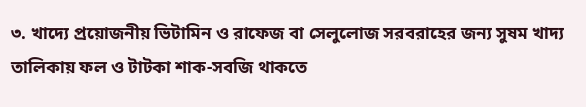৩. খাদ্যে প্রয়োজনীয় ভিটামিন ও রাফেজ বা সেলুলোজ সরবরাহের জন্য সুষম খাদ্য তালিকায় ফল ও টাটকা শাক-সবজি থাকতে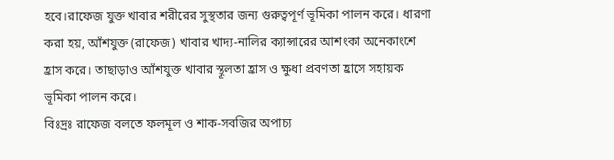হবে।রাফেজ যুক্ত খাবার শরীরের সুস্থতার জন্য গুরুত্বপূর্ণ ভূমিকা পালন করে। ধারণা করা হয়, আঁশযুক্ত (রাফেজ) খাবার খাদ্য-নালির ক্যান্সারের আশংকা অনেকাংশে হ্রাস করে। তাছাড়াও আঁশযুক্ত খাবার স্থূলতা হ্রাস ও ক্ষুধা প্রবণতা হ্রাসে সহায়ক ভূমিকা পালন করে।
বিঃদ্রঃ রাফেজ বলতে ফলমূল ও শাক-সবজির অপাচ্য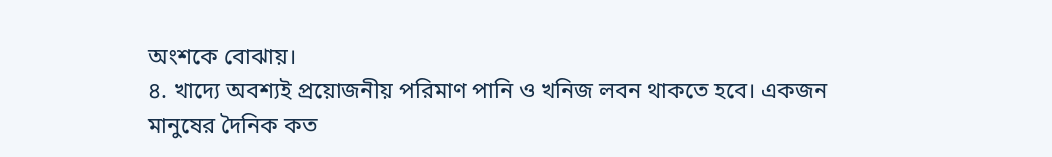অংশকে বোঝায়।
৪. খাদ্যে অবশ্যই প্রয়োজনীয় পরিমাণ পানি ও খনিজ লবন থাকতে হবে। একজন মানুষের দৈনিক কত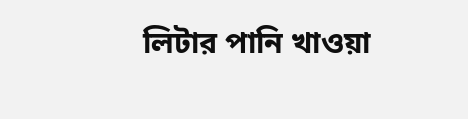লিটার পানি খাওয়া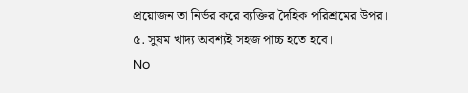প্রয়োজন তা নির্ভর করে ব্যক্তির দৈহিক পরিশ্রমের উপর।
৫. সুষম খাদ্য অবশ্যই সহজ পাচ্চ হতে হবে।
No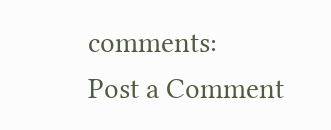comments:
Post a Comment